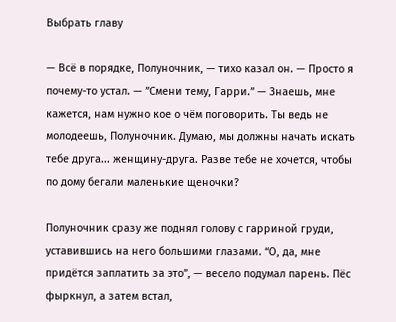Выбрать главу

— Всё в порядке, Полуночник, — тихо казал он. — Просто я почему-то устал. — ”Смени тему, Гарри.” — Знаешь, мне кажется, нам нужно кое о чём поговорить. Ты ведь не молодеешь, Полуночник. Думаю, мы должны начать искать тебе друга... женщину-друга. Разве тебе не хочется, чтобы по дому бегали маленькие щеночки?

Полуночник сразу же поднял голову с гарриной груди, уставившись на него большими глазами. “О, да, мне придётся заплатить за это”, — весело подумал парень. Пёс фыркнул, а затем встал,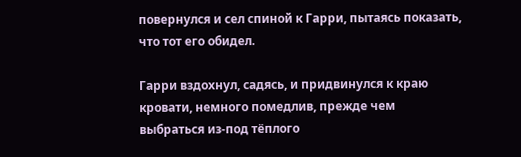повернулся и сел спиной к Гарри, пытаясь показать, что тот его обидел.

Гарри вздохнул, садясь, и придвинулся к краю кровати, немного помедлив, прежде чем выбраться из-под тёплого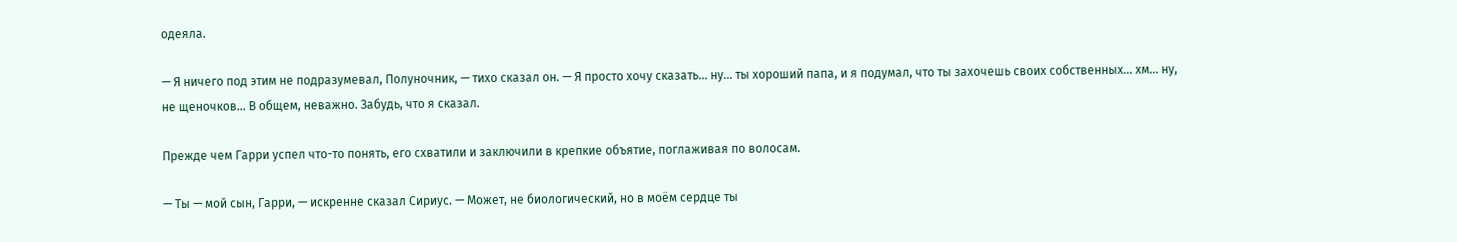одеяла.

— Я ничего под этим не подразумевал, Полуночник, — тихо сказал он. — Я просто хочу сказать... ну... ты хороший папа, и я подумал, что ты захочешь своих собственных... хм... ну, не щеночков... В общем, неважно. Забудь, что я сказал.

Прежде чем Гарри успел что-то понять, его схватили и заключили в крепкие объятие, поглаживая по волосам.

— Ты — мой сын, Гарри, — искренне сказал Сириус. — Может, не биологический, но в моём сердце ты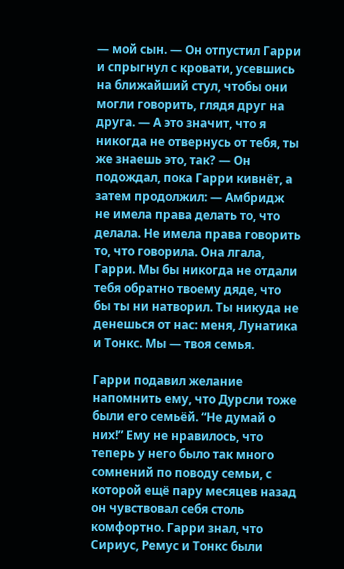— мой сын. — Он отпустил Гарри и спрыгнул с кровати, усевшись на ближайший стул, чтобы они могли говорить, глядя друг на друга. — А это значит, что я никогда не отвернусь от тебя, ты же знаешь это, так? — Он подождал, пока Гарри кивнёт, а затем продолжил: — Амбридж не имела права делать то, что делала. Не имела права говорить то, что говорила. Она лгала, Гарри. Мы бы никогда не отдали тебя обратно твоему дяде, что бы ты ни натворил. Ты никуда не денешься от нас: меня, Лунатика и Тонкс. Мы — твоя семья.

Гарри подавил желание напомнить ему, что Дурсли тоже были его семьёй. “Не думай о них!” Ему не нравилось, что теперь у него было так много сомнений по поводу семьи, с которой ещё пару месяцев назад он чувствовал себя столь комфортно. Гарри знал, что Сириус, Ремус и Тонкс были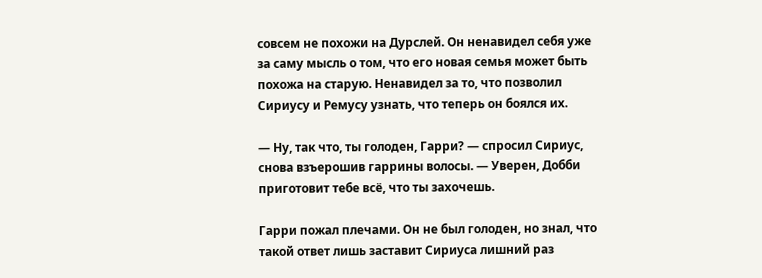совсем не похожи на Дурслей. Он ненавидел себя уже за саму мысль о том, что его новая семья может быть похожа на старую. Ненавидел за то, что позволил Сириусу и Ремусу узнать, что теперь он боялся их.

— Ну, так что, ты голоден, Гарри? — спросил Сириус, снова взъерошив гаррины волосы. — Уверен, Добби приготовит тебе всё, что ты захочешь.

Гарри пожал плечами. Он не был голоден, но знал, что такой ответ лишь заставит Сириуса лишний раз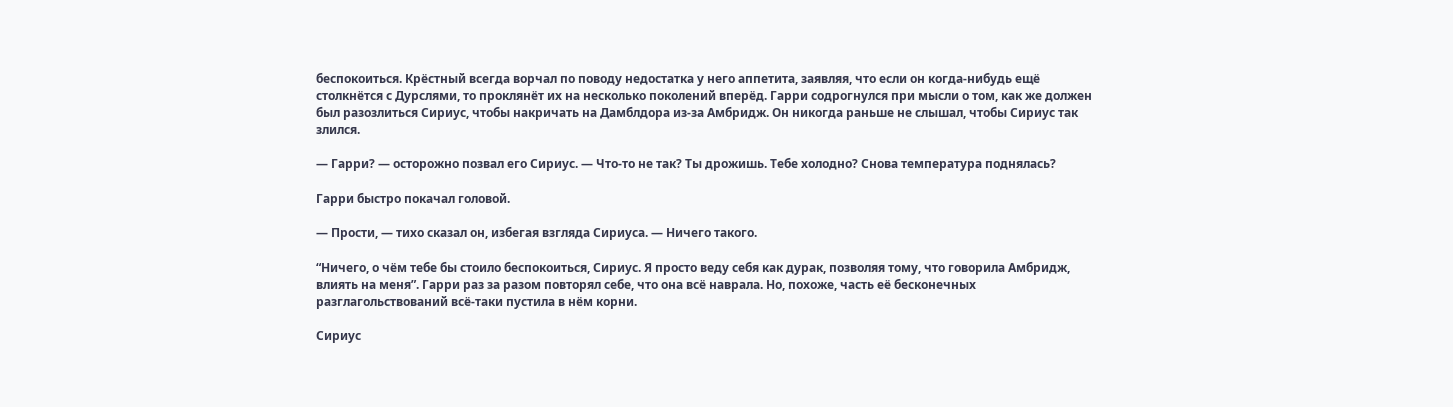беспокоиться. Крёстный всегда ворчал по поводу недостатка у него аппетита, заявляя, что если он когда-нибудь ещё столкнётся с Дурслями, то проклянёт их на несколько поколений вперёд. Гарри содрогнулся при мысли о том, как же должен был разозлиться Сириус, чтобы накричать на Дамблдора из-за Амбридж. Он никогда раньше не слышал, чтобы Сириус так злился.

— Гарри? — осторожно позвал его Сириус. — Что-то не так? Ты дрожишь. Тебе холодно? Снова температура поднялась?

Гарри быстро покачал головой.

— Прости, — тихо сказал он, избегая взгляда Сириуса. — Ничего такого.

“Ничего, о чём тебе бы стоило беспокоиться, Сириус. Я просто веду себя как дурак, позволяя тому, что говорила Амбридж, влиять на меня”. Гарри раз за разом повторял себе, что она всё наврала. Но, похоже, часть её бесконечных разглагольствований всё-таки пустила в нём корни.

Сириус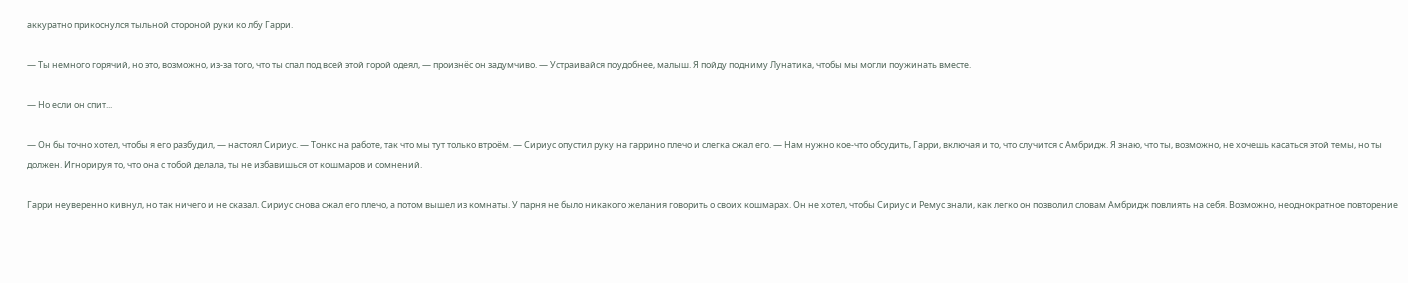аккуратно прикоснулся тыльной стороной руки ко лбу Гарри.

— Ты немного горячий, но это, возможно, из-за того, что ты спал под всей этой горой одеял, — произнёс он задумчиво. — Устраивайся поудобнее, малыш. Я пойду подниму Лунатика, чтобы мы могли поужинать вместе.

— Но если он спит...

— Он бы точно хотел, чтобы я его разбудил, — настоял Сириус. — Тонкс на работе, так что мы тут только втроём. — Сириус опустил руку на гаррино плечо и слегка сжал его. — Нам нужно кое-что обсудить, Гарри, включая и то, что случится с Амбридж. Я знаю, что ты, возможно, не хочешь касаться этой темы, но ты должен. Игнорируя то, что она с тобой делала, ты не избавишься от кошмаров и сомнений.

Гарри неуверенно кивнул, но так ничего и не сказал. Сириус снова сжал его плечо, а потом вышел из комнаты. У парня не было никакого желания говорить о своих кошмарах. Он не хотел, чтобы Сириус и Ремус знали, как легко он позволил словам Амбридж повлиять на себя. Возможно, неоднократное повторение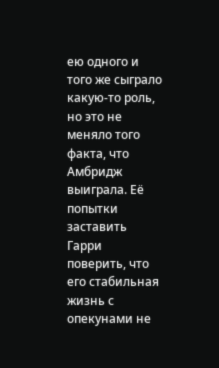ею одного и того же сыграло какую-то роль, но это не меняло того факта, что Амбридж выиграла. Её попытки заставить Гарри поверить, что его стабильная жизнь с опекунами не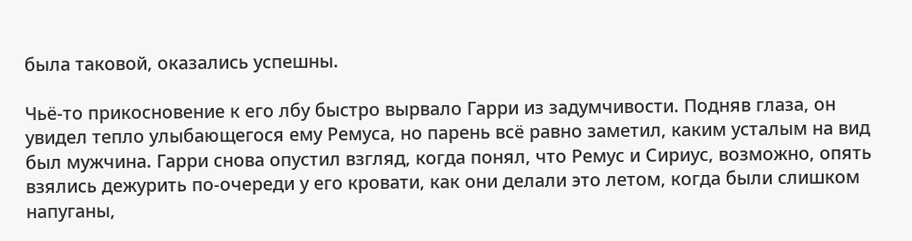была таковой, оказались успешны.

Чьё-то прикосновение к его лбу быстро вырвало Гарри из задумчивости. Подняв глаза, он увидел тепло улыбающегося ему Ремуса, но парень всё равно заметил, каким усталым на вид был мужчина. Гарри снова опустил взгляд, когда понял, что Ремус и Сириус, возможно, опять взялись дежурить по-очереди у его кровати, как они делали это летом, когда были слишком напуганы,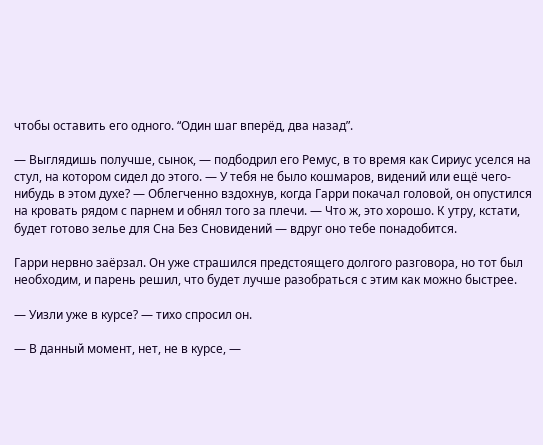чтобы оставить его одного. “Один шаг вперёд, два назад”.

— Выглядишь получше, сынок, — подбодрил его Ремус, в то время как Сириус уселся на стул, на котором сидел до этого. — У тебя не было кошмаров, видений или ещё чего-нибудь в этом духе? — Облегченно вздохнув, когда Гарри покачал головой, он опустился на кровать рядом с парнем и обнял того за плечи. — Что ж, это хорошо. К утру, кстати, будет готово зелье для Сна Без Сновидений — вдруг оно тебе понадобится.

Гарри нервно заёрзал. Он уже страшился предстоящего долгого разговора, но тот был необходим, и парень решил, что будет лучше разобраться с этим как можно быстрее.

— Уизли уже в курсе? — тихо спросил он.

— В данный момент, нет, не в курсе, —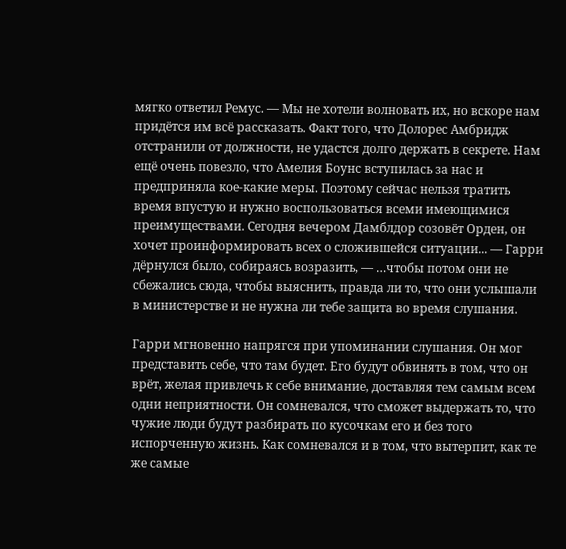мягко ответил Ремус. — Мы не хотели волновать их, но вскоре нам придётся им всё рассказать. Факт того, что Долорес Амбридж отстранили от должности, не удастся долго держать в секрете. Нам ещё очень повезло, что Амелия Боунс вступилась за нас и предприняла кое-какие меры. Поэтому сейчас нельзя тратить время впустую и нужно воспользоваться всеми имеющимися преимуществами. Сегодня вечером Дамблдор созовёт Орден, он хочет проинформировать всех о сложившейся ситуации... — Гарри дёрнулся было, собираясь возразить, — …чтобы потом они не сбежались сюда, чтобы выяснить, правда ли то, что они услышали в министерстве и не нужна ли тебе защита во время слушания.

Гарри мгновенно напрягся при упоминании слушания. Он мог представить себе, что там будет. Его будут обвинять в том, что он врёт, желая привлечь к себе внимание, доставляя тем самым всем одни неприятности. Он сомневался, что сможет выдержать то, что чужие люди будут разбирать по кусочкам его и без того испорченную жизнь. Как сомневался и в том, что вытерпит, как те же самые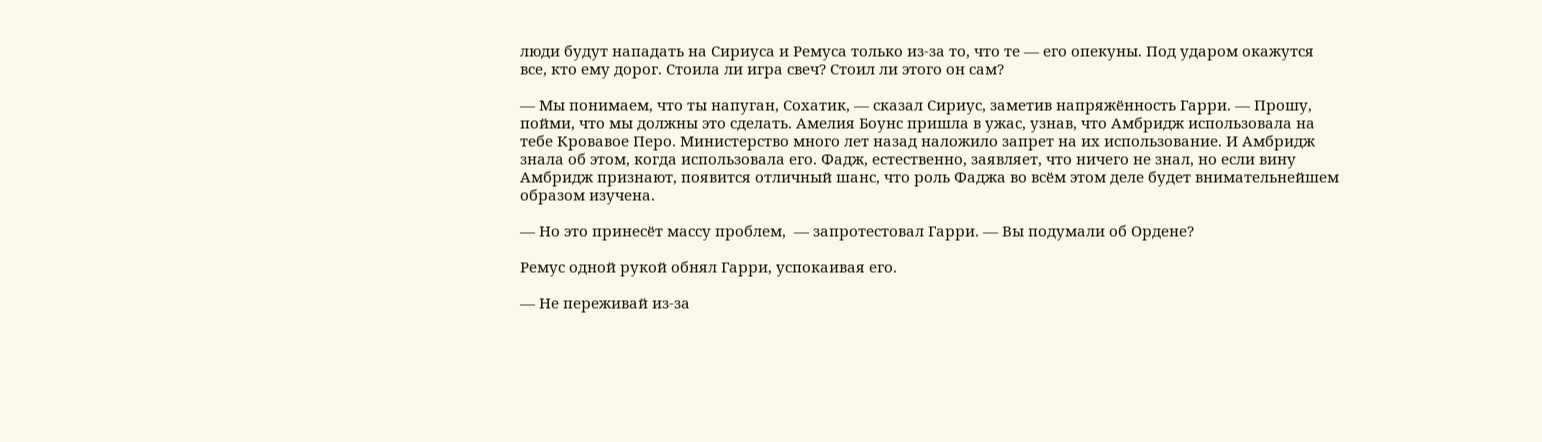люди будут нападать на Сириуса и Ремуса только из-за то, что те — его опекуны. Под ударом окажутся все, кто ему дорог. Стоила ли игра свеч? Стоил ли этого он сам?

— Мы понимаем, что ты напуган, Сохатик, — сказал Сириус, заметив напряжённость Гарри. — Прошу, пойми, что мы должны это сделать. Амелия Боунс пришла в ужас, узнав, что Амбридж использовала на тебе Кровавое Перо. Министерство много лет назад наложило запрет на их использование. И Амбридж знала об этом, когда использовала его. Фадж, естественно, заявляет, что ничего не знал, но если вину Амбридж признают, появится отличный шанс, что роль Фаджа во всём этом деле будет внимательнейшем образом изучена.

— Но это принесёт массу проблем,  — запротестовал Гарри. — Вы подумали об Ордене?

Ремус одной рукой обнял Гарри, успокаивая его.

— Не переживай из-за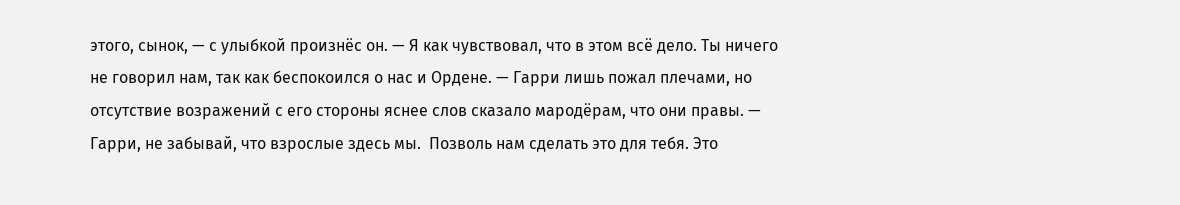этого, сынок, — с улыбкой произнёс он. — Я как чувствовал, что в этом всё дело. Ты ничего не говорил нам, так как беспокоился о нас и Ордене. — Гарри лишь пожал плечами, но отсутствие возражений с его стороны яснее слов сказало мародёрам, что они правы. — Гарри, не забывай, что взрослые здесь мы.  Позволь нам сделать это для тебя. Это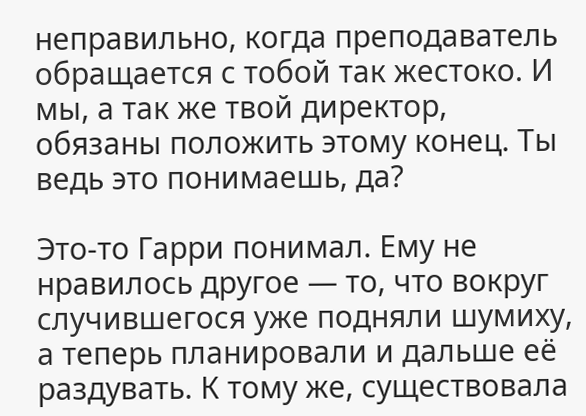неправильно, когда преподаватель обращается с тобой так жестоко. И мы, а так же твой директор, обязаны положить этому конец. Ты ведь это понимаешь, да?

Это-то Гарри понимал. Ему не нравилось другое — то, что вокруг случившегося уже подняли шумиху, а теперь планировали и дальше её раздувать. К тому же, существовала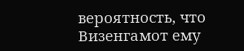вероятность, что Визенгамот ему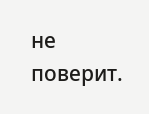не поверит.